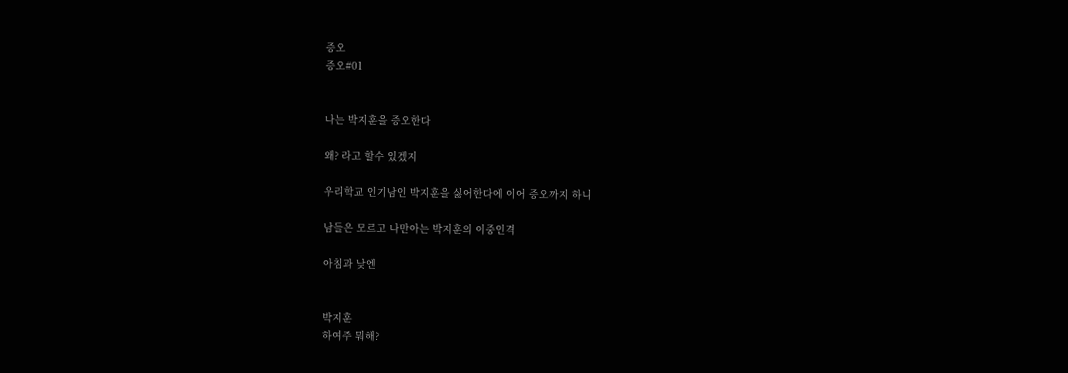증오
증오#01


나는 박지훈을 증오한다

왜? 라고 할수 있겠지

우리학교 인기남인 박지훈을 싫어한다에 이어 증오까지 하니

남들은 모르고 나만아는 박지훈의 이중인격

아침과 낮엔


박지훈
하여주 뭐해?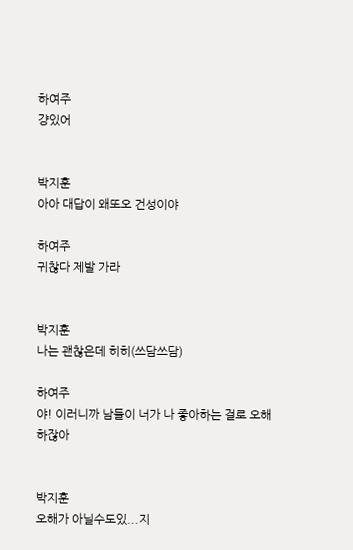하여주
걍있어


박지훈
아아 대답이 왜또오 건성이야

하여주
귀찮다 제발 가라


박지훈
나는 괜찮은데 히히(쓰담쓰담)

하여주
야! 이러니까 남들이 너가 나 좋아하는 걸로 오해하잖아


박지훈
오해가 아닐수도있...지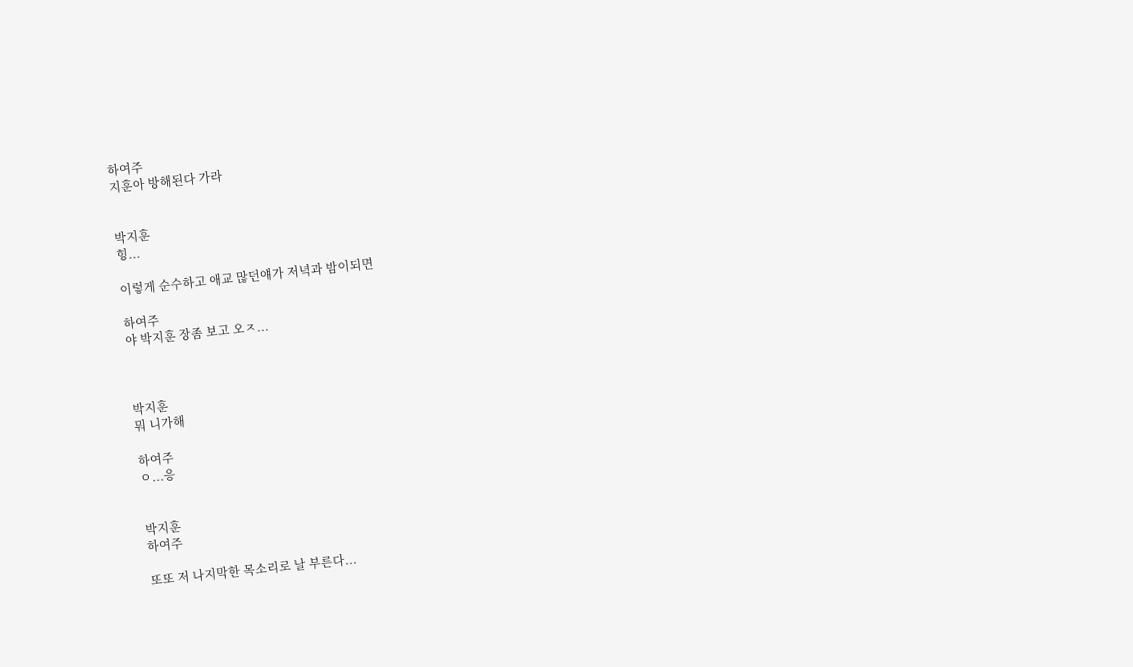하여주
지훈아 방해된다 가라


박지훈
힝...

이렇게 순수하고 애교 많던얘가 저녁과 밤이되면

하여주
야 박지훈 장좀 보고 오ㅈ...



박지훈
뭐 니가해

하여주
ㅇ...응


박지훈
하여주

또또 저 나지막한 목소리로 날 부른다...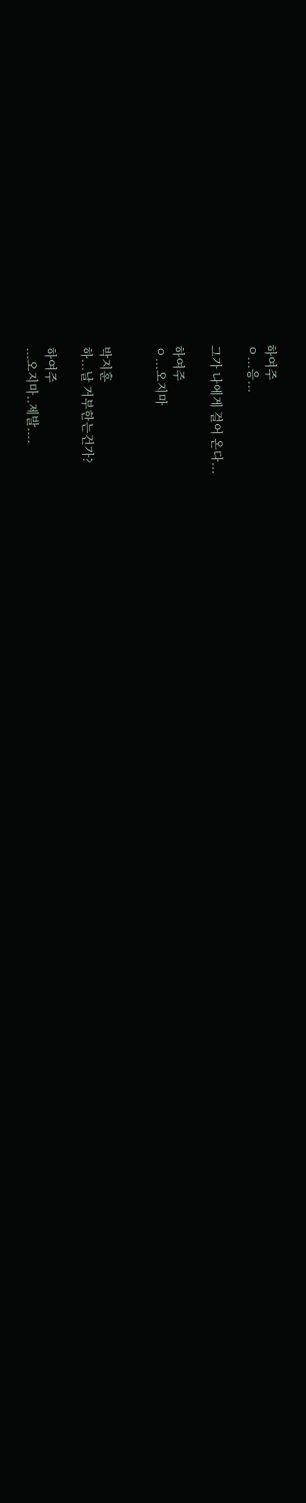하여주
ㅇ...응...

그가 나에게 걸어 온다...

하여주
ㅇ...오지마


박지훈
하...날 거부한는건가?

하여주
...오지마..제발....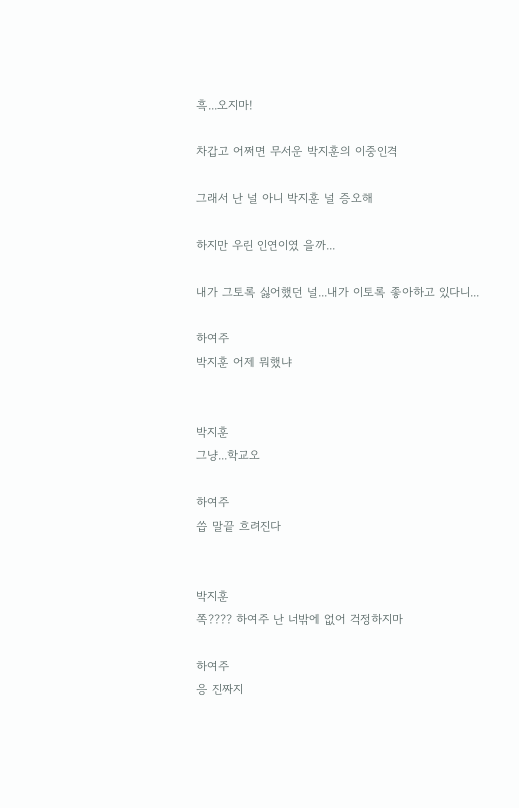흑...오지마!

차갑고 어쩌면 무서운 박지훈의 이중인격

그래서 난 널 아니 박지훈 널 증오해

하지만 우린 인연이였 을까...

내가 그토록 싫어했던 널...내가 이토록 좋아하고 있다니...

하여주
박지훈 어제 뭐했냐


박지훈
그냥...학교오

하여주
씁 말끝 흐려진다


박지훈
쪽???? 하여주 난 너밖에 없어 걱정하지마

하여주
응 진짜지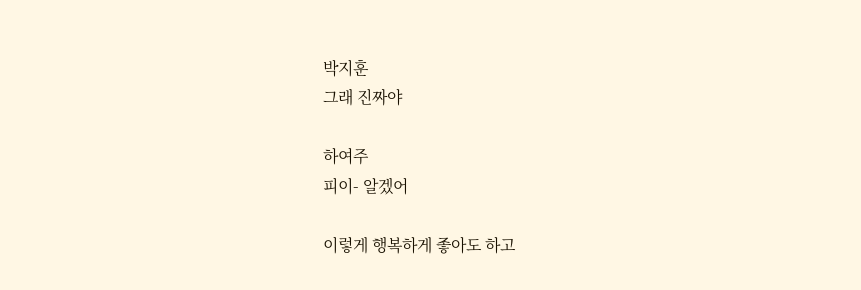박지훈
그래 진짜야

하여주
피이- 알겠어

이렇게 행복하게 좋아도 하고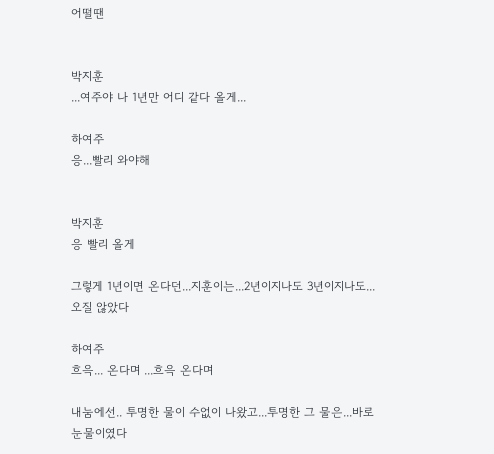어떨땐


박지훈
...여주야 나 1년만 어디 같다 올게...

하여주
응...빨리 와야해


박지훈
응 빨리 올게

그렇게 1년이면 온다던...지훈이는...2년이지나도 3년이지나도... 오질 않았다

하여주
흐윽... 온다며 ...흐윽 온다며

내눔에선.. 투명한 물이 수없이 나왔고...투명한 그 물은...바로 눈물이였다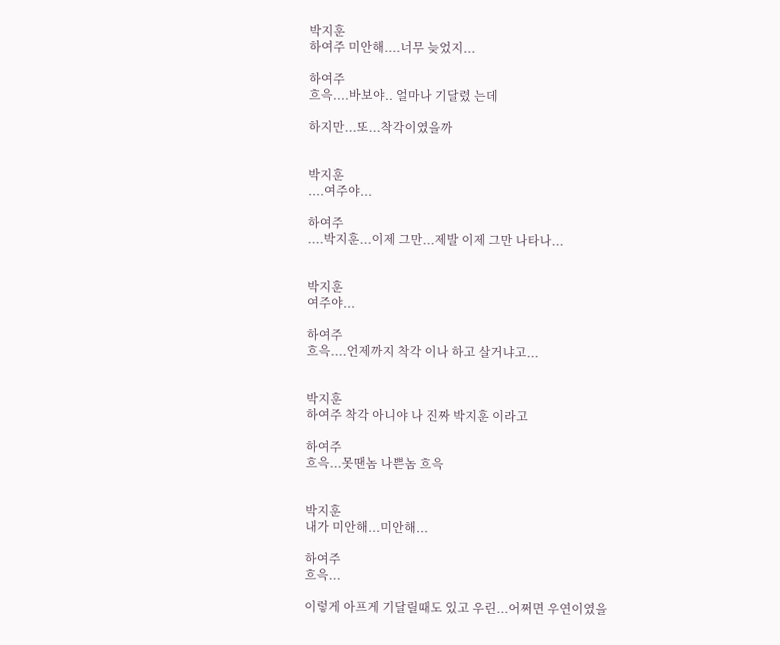박지훈
하여주 미안해....너무 늦었지...

하여주
흐윽....바보야.. 얼마나 기달렸 는데

하지만...또...착각이였을까


박지훈
....여주야...

하여주
....박지훈...이제 그만...제발 이제 그만 나타나...


박지훈
여주야...

하여주
흐윽....언제까지 착각 이나 하고 살거냐고...


박지훈
하여주 착각 아니야 나 진짜 박지훈 이라고

하여주
흐윽...못땐놈 나쁜놈 흐윽


박지훈
내가 미안해...미안해...

하여주
흐윽...

이렇게 아프게 기달릴때도 있고 우린...어쩌면 우연이였을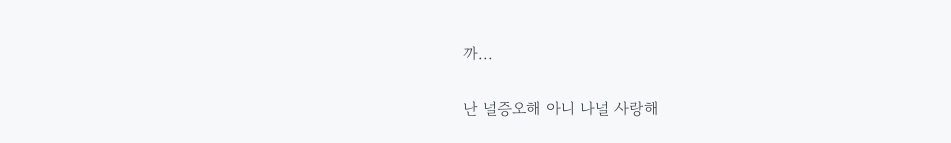까...

난 널증오해 아니 나널 사랑해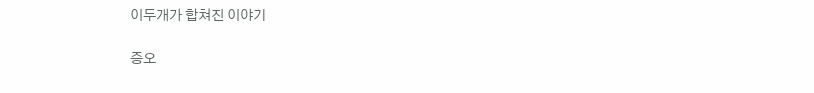이두개가 합쳐진 이야기

증오